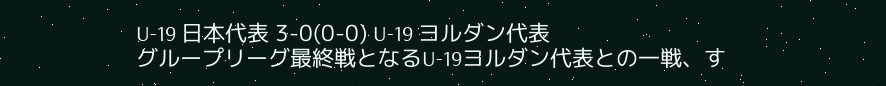U-19 日本代表 3-0(0-0) U-19 ヨルダン代表
グループリーグ最終戦となるU-19ヨルダン代表との一戦、す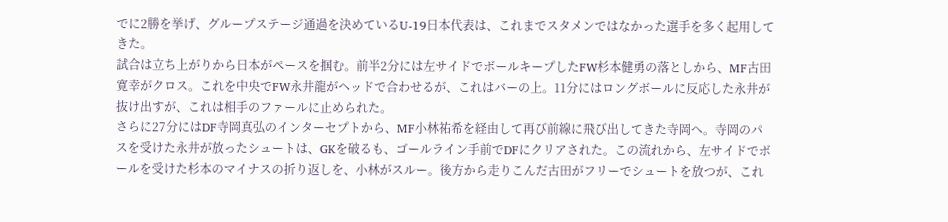でに2勝を挙げ、グループステージ通過を決めているU-19日本代表は、これまでスタメンではなかった選手を多く起用してきた。
試合は立ち上がりから日本がペースを掴む。前半2分には左サイドでボールキープしたFW杉本健勇の落としから、MF古田寛幸がクロス。これを中央でFW永井龍がヘッドで合わせるが、これはバーの上。11分にはロングボールに反応した永井が抜け出すが、これは相手のファールに止められた。
さらに27分にはDF寺岡真弘のインターセプトから、MF小林祐希を経由して再び前線に飛び出してきた寺岡へ。寺岡のパスを受けた永井が放ったシュートは、GKを破るも、ゴールライン手前でDFにクリアされた。この流れから、左サイドでボールを受けた杉本のマイナスの折り返しを、小林がスルー。後方から走りこんだ古田がフリーでシュートを放つが、これ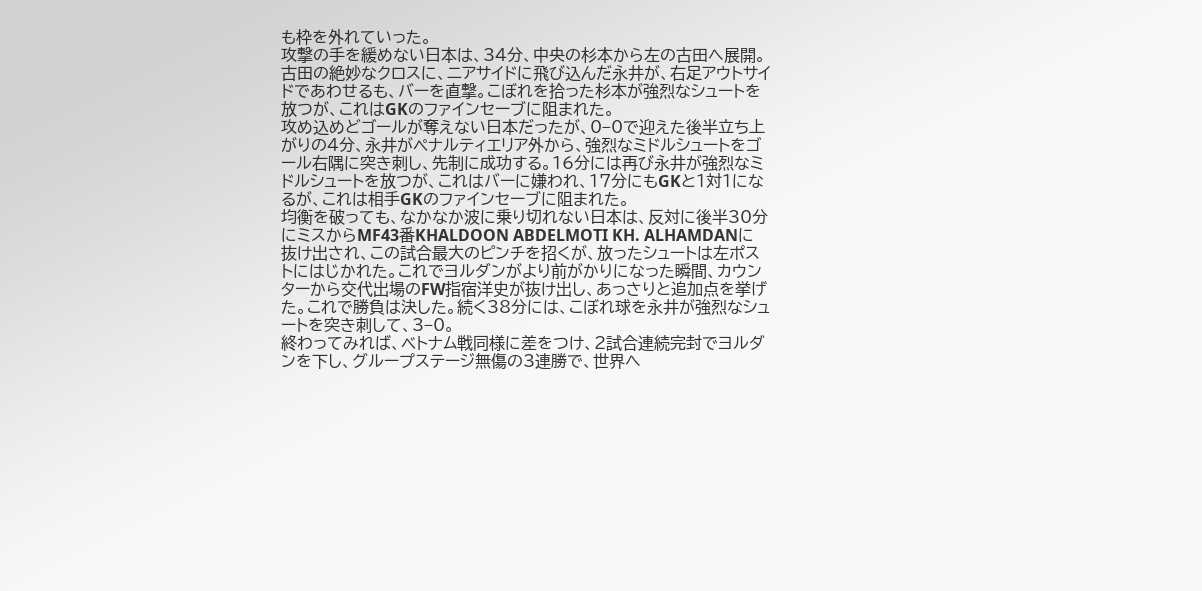も枠を外れていった。
攻撃の手を緩めない日本は、34分、中央の杉本から左の古田へ展開。古田の絶妙なクロスに、ニアサイドに飛び込んだ永井が、右足アウトサイドであわせるも、バーを直撃。こぼれを拾った杉本が強烈なシュートを放つが、これはGKのファインセーブに阻まれた。
攻め込めどゴールが奪えない日本だったが、0−0で迎えた後半立ち上がりの4分、永井がペナルティエリア外から、強烈なミドルシュートをゴール右隅に突き刺し、先制に成功する。16分には再び永井が強烈なミドルシュートを放つが、これはバーに嫌われ、17分にもGKと1対1になるが、これは相手GKのファインセーブに阻まれた。
均衡を破っても、なかなか波に乗り切れない日本は、反対に後半30分にミスからMF43番KHALDOON ABDELMOTI KH. ALHAMDANに抜け出され、この試合最大のピンチを招くが、放ったシュートは左ポストにはじかれた。これでヨルダンがより前がかりになった瞬間、カウンターから交代出場のFW指宿洋史が抜け出し、あっさりと追加点を挙げた。これで勝負は決した。続く38分には、こぼれ球を永井が強烈なシュートを突き刺して、3−0。
終わってみれば、ベトナム戦同様に差をつけ、2試合連続完封でヨルダンを下し、グループステージ無傷の3連勝で、世界へ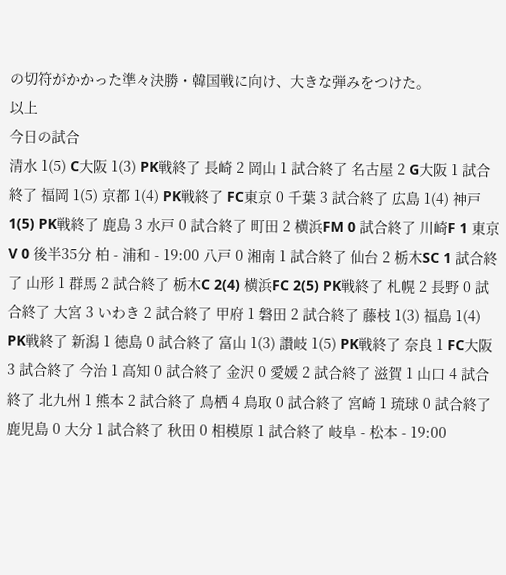の切符がかかった準々決勝・韓国戦に向け、大きな弾みをつけた。
以上
今日の試合
清水 1(5) C大阪 1(3) PK戦終了 長崎 2 岡山 1 試合終了 名古屋 2 G大阪 1 試合終了 福岡 1(5) 京都 1(4) PK戦終了 FC東京 0 千葉 3 試合終了 広島 1(4) 神戸 1(5) PK戦終了 鹿島 3 水戸 0 試合終了 町田 2 横浜FM 0 試合終了 川崎F 1 東京V 0 後半35分 柏 - 浦和 - 19:00 八戸 0 湘南 1 試合終了 仙台 2 栃木SC 1 試合終了 山形 1 群馬 2 試合終了 栃木C 2(4) 横浜FC 2(5) PK戦終了 札幌 2 長野 0 試合終了 大宮 3 いわき 2 試合終了 甲府 1 磐田 2 試合終了 藤枝 1(3) 福島 1(4) PK戦終了 新潟 1 徳島 0 試合終了 富山 1(3) 讃岐 1(5) PK戦終了 奈良 1 FC大阪 3 試合終了 今治 1 高知 0 試合終了 金沢 0 愛媛 2 試合終了 滋賀 1 山口 4 試合終了 北九州 1 熊本 2 試合終了 鳥栖 4 鳥取 0 試合終了 宮崎 1 琉球 0 試合終了 鹿児島 0 大分 1 試合終了 秋田 0 相模原 1 試合終了 岐阜 - 松本 - 19:00